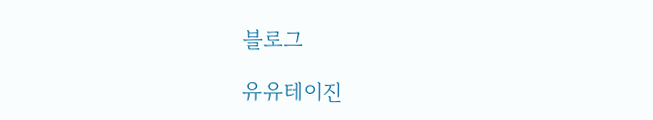블로그

유유테이진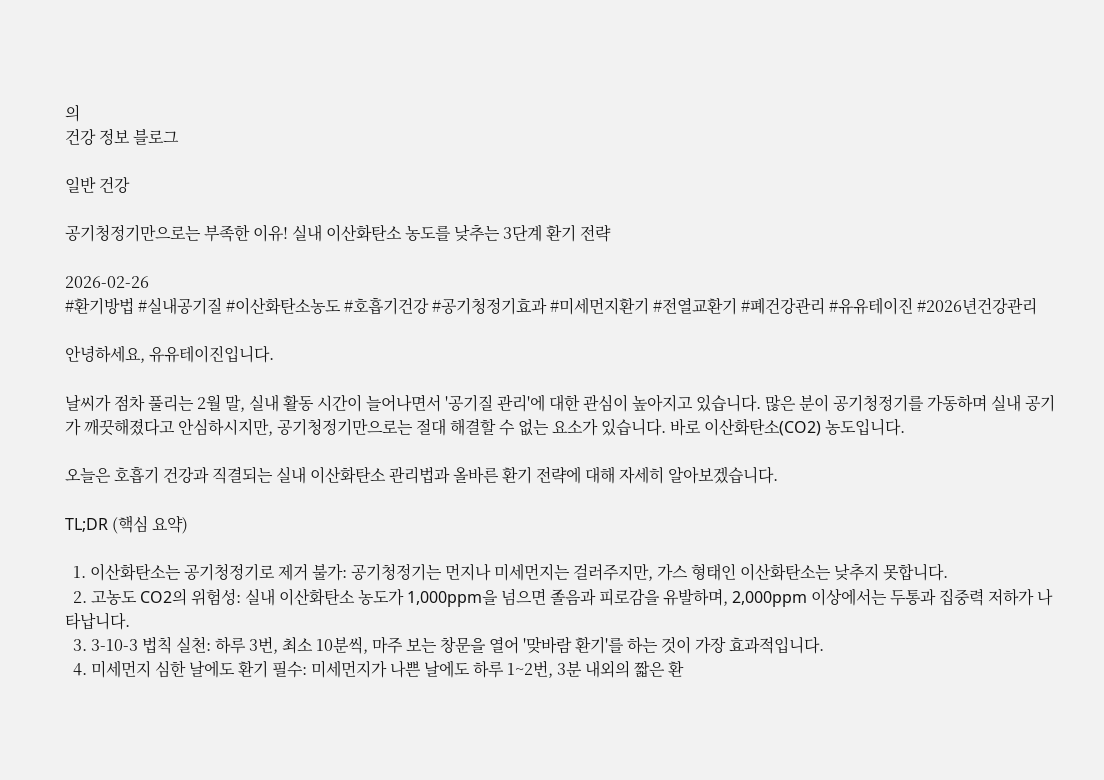의
건강 정보 블로그

일반 건강

공기청정기만으로는 부족한 이유! 실내 이산화탄소 농도를 낮추는 3단계 환기 전략

2026-02-26
#환기방법 #실내공기질 #이산화탄소농도 #호흡기건강 #공기청정기효과 #미세먼지환기 #전열교환기 #폐건강관리 #유유테이진 #2026년건강관리

안녕하세요, 유유테이진입니다.

날씨가 점차 풀리는 2월 말, 실내 활동 시간이 늘어나면서 '공기질 관리'에 대한 관심이 높아지고 있습니다. 많은 분이 공기청정기를 가동하며 실내 공기가 깨끗해졌다고 안심하시지만, 공기청정기만으로는 절대 해결할 수 없는 요소가 있습니다. 바로 이산화탄소(CO2) 농도입니다.

오늘은 호흡기 건강과 직결되는 실내 이산화탄소 관리법과 올바른 환기 전략에 대해 자세히 알아보겠습니다.

TL;DR (핵심 요약)

  1. 이산화탄소는 공기청정기로 제거 불가: 공기청정기는 먼지나 미세먼지는 걸러주지만, 가스 형태인 이산화탄소는 낮추지 못합니다.
  2. 고농도 CO2의 위험성: 실내 이산화탄소 농도가 1,000ppm을 넘으면 졸음과 피로감을 유발하며, 2,000ppm 이상에서는 두통과 집중력 저하가 나타납니다.
  3. 3-10-3 법칙 실천: 하루 3번, 최소 10분씩, 마주 보는 창문을 열어 '맞바람 환기'를 하는 것이 가장 효과적입니다.
  4. 미세먼지 심한 날에도 환기 필수: 미세먼지가 나쁜 날에도 하루 1~2번, 3분 내외의 짧은 환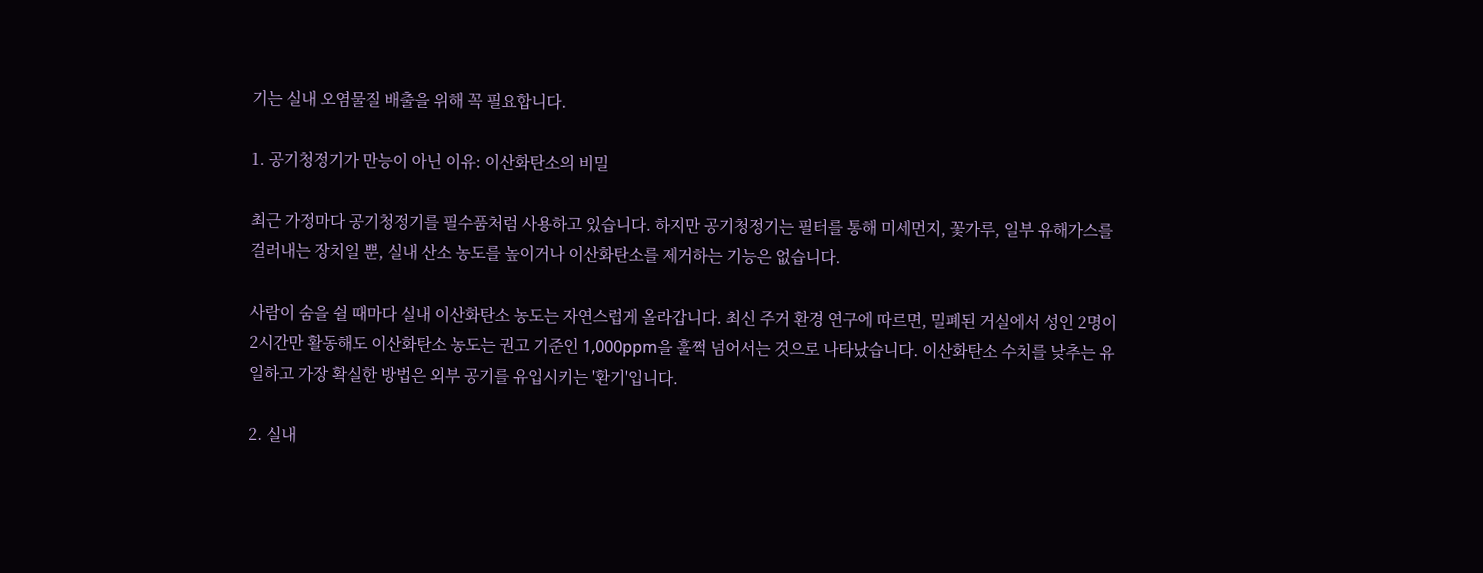기는 실내 오염물질 배출을 위해 꼭 필요합니다.

1. 공기청정기가 만능이 아닌 이유: 이산화탄소의 비밀

최근 가정마다 공기청정기를 필수품처럼 사용하고 있습니다. 하지만 공기청정기는 필터를 통해 미세먼지, 꽃가루, 일부 유해가스를 걸러내는 장치일 뿐, 실내 산소 농도를 높이거나 이산화탄소를 제거하는 기능은 없습니다.

사람이 숨을 쉴 때마다 실내 이산화탄소 농도는 자연스럽게 올라갑니다. 최신 주거 환경 연구에 따르면, 밀폐된 거실에서 성인 2명이 2시간만 활동해도 이산화탄소 농도는 권고 기준인 1,000ppm을 훌쩍 넘어서는 것으로 나타났습니다. 이산화탄소 수치를 낮추는 유일하고 가장 확실한 방법은 외부 공기를 유입시키는 '환기'입니다.

2. 실내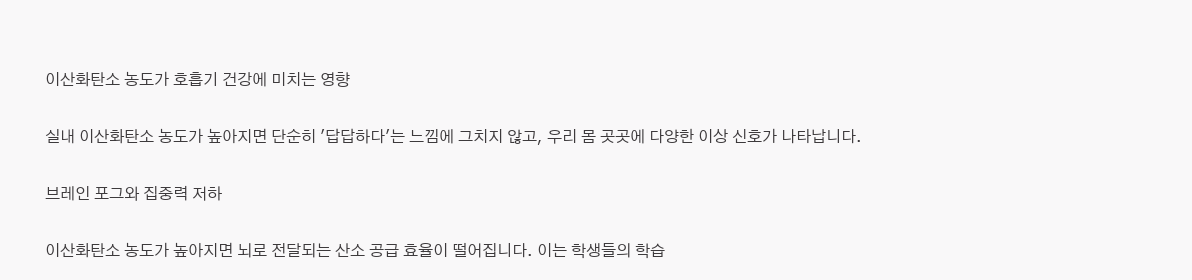이산화탄소 농도가 호흡기 건강에 미치는 영향

실내 이산화탄소 농도가 높아지면 단순히 '답답하다'는 느낌에 그치지 않고, 우리 몸 곳곳에 다양한 이상 신호가 나타납니다.

브레인 포그와 집중력 저하

이산화탄소 농도가 높아지면 뇌로 전달되는 산소 공급 효율이 떨어집니다. 이는 학생들의 학습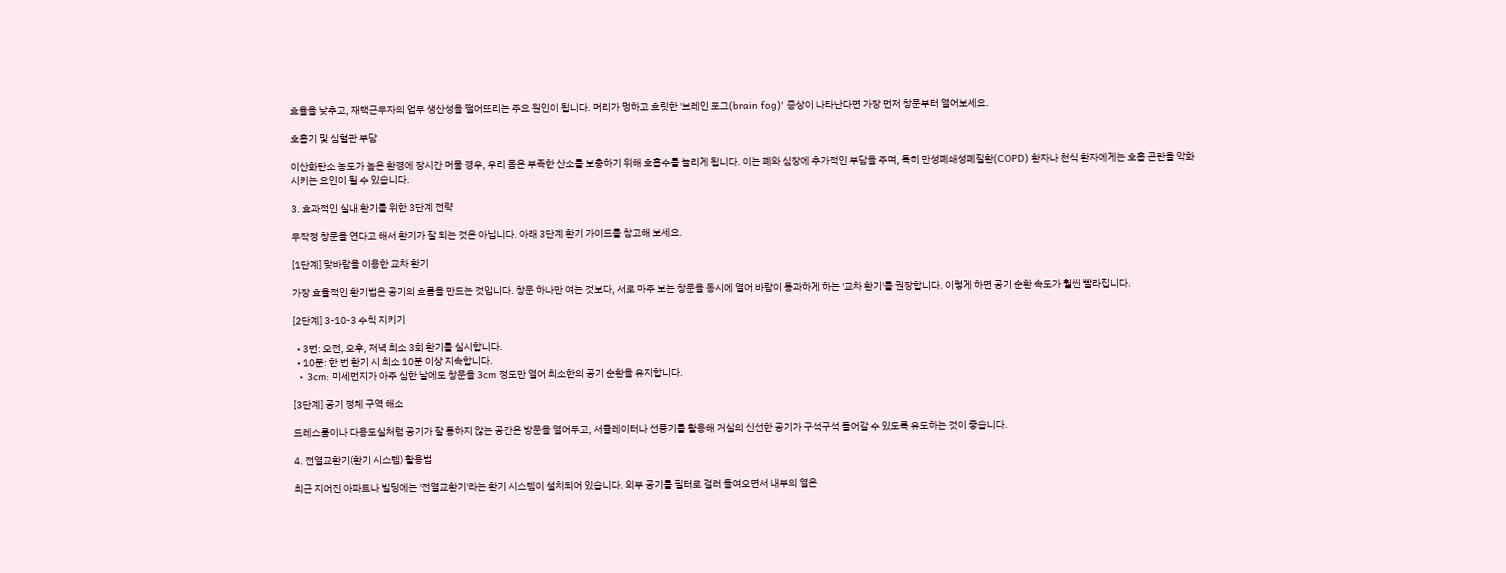효율을 낮추고, 재택근무자의 업무 생산성을 떨어뜨리는 주요 원인이 됩니다. 머리가 멍하고 흐릿한 '브레인 포그(brain fog)' 증상이 나타난다면 가장 먼저 창문부터 열어보세요.

호흡기 및 심혈관 부담

이산화탄소 농도가 높은 환경에 장시간 머물 경우, 우리 몸은 부족한 산소를 보충하기 위해 호흡수를 늘리게 됩니다. 이는 폐와 심장에 추가적인 부담을 주며, 특히 만성폐쇄성폐질환(COPD) 환자나 천식 환자에게는 호흡 곤란을 악화시키는 요인이 될 수 있습니다.

3. 효과적인 실내 환기를 위한 3단계 전략

무작정 창문을 연다고 해서 환기가 잘 되는 것은 아닙니다. 아래 3단계 환기 가이드를 참고해 보세요.

[1단계] 맞바람을 이용한 교차 환기

가장 효율적인 환기법은 공기의 흐름을 만드는 것입니다. 창문 하나만 여는 것보다, 서로 마주 보는 창문을 동시에 열어 바람이 통과하게 하는 '교차 환기'를 권장합니다. 이렇게 하면 공기 순환 속도가 훨씬 빨라집니다.

[2단계] 3-10-3 수칙 지키기

  • 3번: 오전, 오후, 저녁 최소 3회 환기를 실시합니다.
  • 10분: 한 번 환기 시 최소 10분 이상 지속합니다.
  • 3cm: 미세먼지가 아주 심한 날에도 창문을 3cm 정도만 열어 최소한의 공기 순환을 유지합니다.

[3단계] 공기 정체 구역 해소

드레스룸이나 다용도실처럼 공기가 잘 통하지 않는 공간은 방문을 열어두고, 서큘레이터나 선풍기를 활용해 거실의 신선한 공기가 구석구석 들어갈 수 있도록 유도하는 것이 좋습니다.

4. 전열교환기(환기 시스템) 활용법

최근 지어진 아파트나 빌딩에는 '전열교환기'라는 환기 시스템이 설치되어 있습니다. 외부 공기를 필터로 걸러 들여오면서 내부의 열은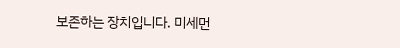보존하는 장치입니다. 미세먼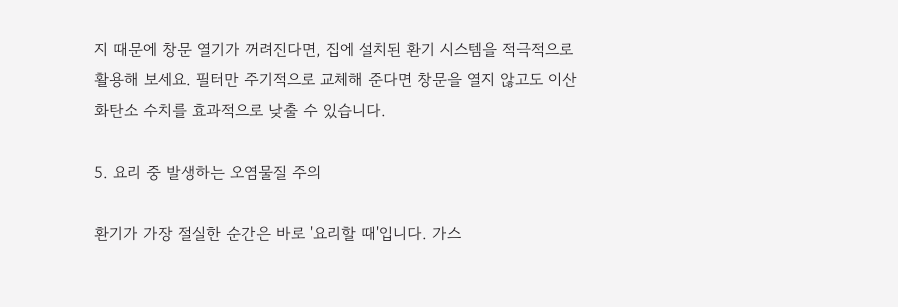지 때문에 창문 열기가 꺼려진다면, 집에 설치된 환기 시스템을 적극적으로 활용해 보세요. 필터만 주기적으로 교체해 준다면 창문을 열지 않고도 이산화탄소 수치를 효과적으로 낮출 수 있습니다.

5. 요리 중 발생하는 오염물질 주의

환기가 가장 절실한 순간은 바로 '요리할 때'입니다. 가스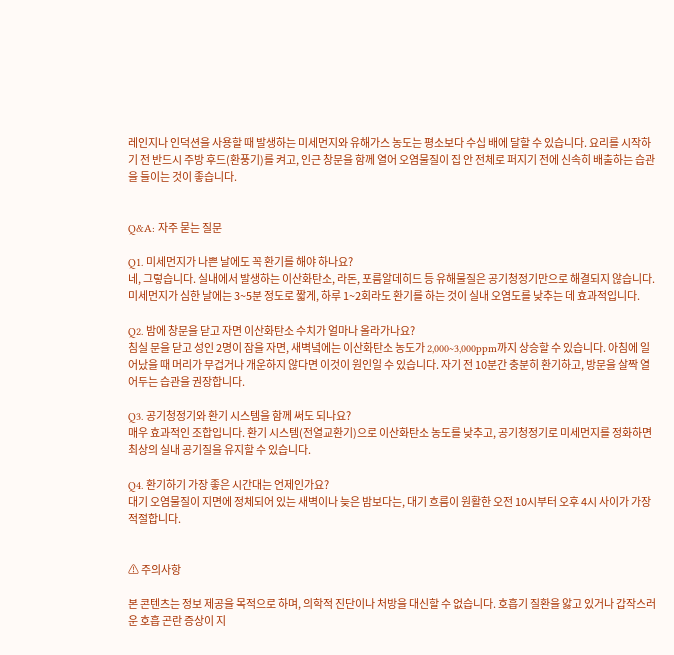레인지나 인덕션을 사용할 때 발생하는 미세먼지와 유해가스 농도는 평소보다 수십 배에 달할 수 있습니다. 요리를 시작하기 전 반드시 주방 후드(환풍기)를 켜고, 인근 창문을 함께 열어 오염물질이 집 안 전체로 퍼지기 전에 신속히 배출하는 습관을 들이는 것이 좋습니다.


Q&A: 자주 묻는 질문

Q1. 미세먼지가 나쁜 날에도 꼭 환기를 해야 하나요?
네, 그렇습니다. 실내에서 발생하는 이산화탄소, 라돈, 포름알데히드 등 유해물질은 공기청정기만으로 해결되지 않습니다. 미세먼지가 심한 날에는 3~5분 정도로 짧게, 하루 1~2회라도 환기를 하는 것이 실내 오염도를 낮추는 데 효과적입니다.

Q2. 밤에 창문을 닫고 자면 이산화탄소 수치가 얼마나 올라가나요?
침실 문을 닫고 성인 2명이 잠을 자면, 새벽녘에는 이산화탄소 농도가 2,000~3,000ppm까지 상승할 수 있습니다. 아침에 일어났을 때 머리가 무겁거나 개운하지 않다면 이것이 원인일 수 있습니다. 자기 전 10분간 충분히 환기하고, 방문을 살짝 열어두는 습관을 권장합니다.

Q3. 공기청정기와 환기 시스템을 함께 써도 되나요?
매우 효과적인 조합입니다. 환기 시스템(전열교환기)으로 이산화탄소 농도를 낮추고, 공기청정기로 미세먼지를 정화하면 최상의 실내 공기질을 유지할 수 있습니다.

Q4. 환기하기 가장 좋은 시간대는 언제인가요?
대기 오염물질이 지면에 정체되어 있는 새벽이나 늦은 밤보다는, 대기 흐름이 원활한 오전 10시부터 오후 4시 사이가 가장 적절합니다.


⚠ 주의사항

본 콘텐츠는 정보 제공을 목적으로 하며, 의학적 진단이나 처방을 대신할 수 없습니다. 호흡기 질환을 앓고 있거나 갑작스러운 호흡 곤란 증상이 지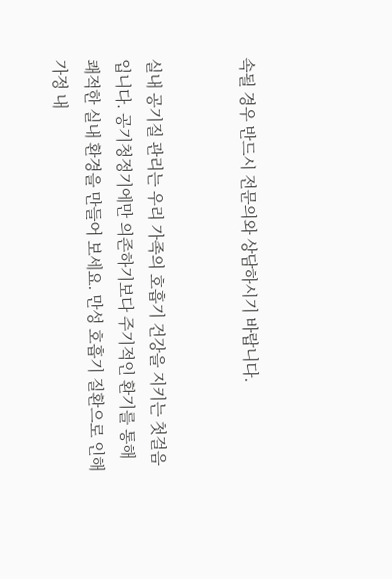속될 경우 반드시 전문의와 상담하시기 바랍니다.


실내 공기질 관리는 우리 가족의 호흡기 건강을 지키는 첫걸음입니다. 공기청정기에만 의존하기보다 주기적인 환기를 통해 쾌적한 실내 환경을 만들어 보세요. 만성 호흡기 질환으로 인해 가정 내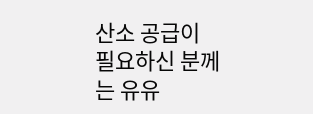산소 공급이 필요하신 분께는 유유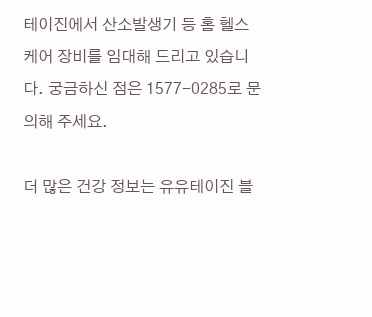테이진에서 산소발생기 등 홈 헬스케어 장비를 임대해 드리고 있습니다. 궁금하신 점은 1577-0285로 문의해 주세요.

더 많은 건강 정보는 유유테이진 블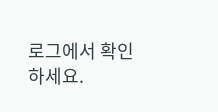로그에서 확인하세요.